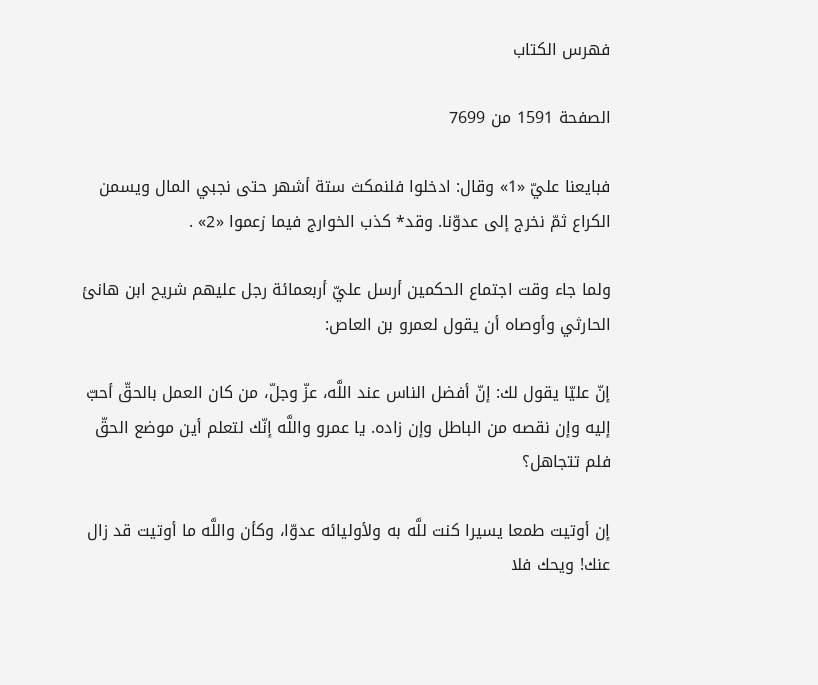فهرس الكتاب

الصفحة 1591 من 7699

فبايعنا عليّ «1» وقال: ادخلوا فلنمكث ستة أشهر حتى نجبي المال ويسمن الكراع ثمّ نخرج إلى عدوّنا. وقد* كذب الخوارج فيما زعموا «2» .

ولما جاء وقت اجتماع الحكمين أرسل عليّ أربعمائة رجل عليهم شريح ابن هانئ الحارثي وأوصاه أن يقول لعمرو بن العاص:

إنّ عليّا يقول لك: إنّ أفضل الناس عند اللَّه، عزّ وجلّ، من كان العمل بالحقّ أحبّ إليه وإن نقصه من الباطل وإن زاده. يا عمرو واللَّه إنّك لتعلم أين موضع الحقّ فلم تتجاهل؟

إن أوتيت طمعا يسيرا كنت للَّه به ولأوليائه عدوّا، وكأن واللَّه ما أوتيت قد زال عنك! ويحك فلا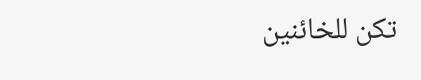تكن للخائنين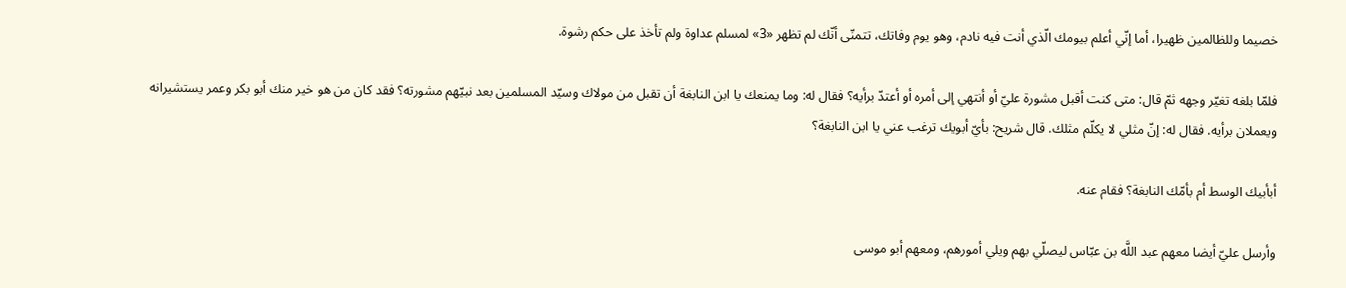خصيما وللظالمين ظهيرا، أما إنّي أعلم بيومك الّذي أنت فيه نادم، وهو يوم وفاتك، تتمنّى أنّك لم تظهر «3» لمسلم عداوة ولم تأخذ على حكم رشوة.

فلمّا بلغه تغيّر وجهه ثمّ قال: متى كنت أقبل مشورة عليّ أو أنتهي إلى أمره أو أعتدّ برأيه؟ فقال له: وما يمنعك يا ابن النابغة أن تقبل من مولاك وسيّد المسلمين بعد نبيّهم مشورته؟ فقد كان من هو خير منك أبو بكر وعمر يستشيرانه ويعملان برأيه. فقال له: إنّ مثلي لا يكلّم مثلك. قال شريح: بأيّ أبويك ترغب عني يا ابن النابغة؟

أبأبيك الوسط أم بأمّك النابغة؟ فقام عنه.

وأرسل عليّ أيضا معهم عبد اللَّه بن عبّاس ليصلّي بهم ويلي أمورهم، ومعهم أبو موسى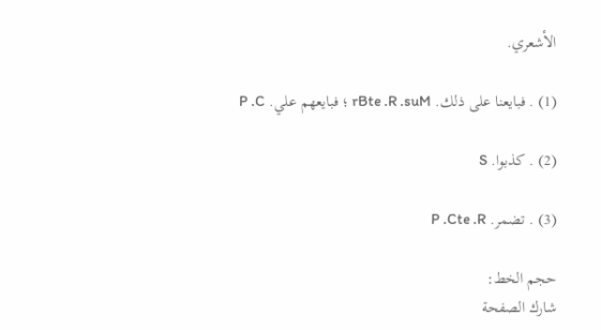الأشعري.

(1) . فبايعنا على ذلك. rBte .R .suM ؛ فبايعهم علي. P .C

(2) . كذبوا. S

(3) . تضمر. P .Cte .R

حجم الخط:
شارك الصفحة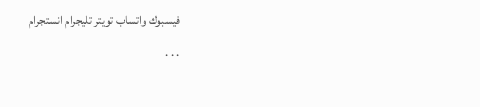فيسبوك واتساب تويتر تليجرام انستجرام
. . .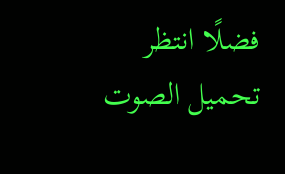فضلًا انتظر تحميل الصوت